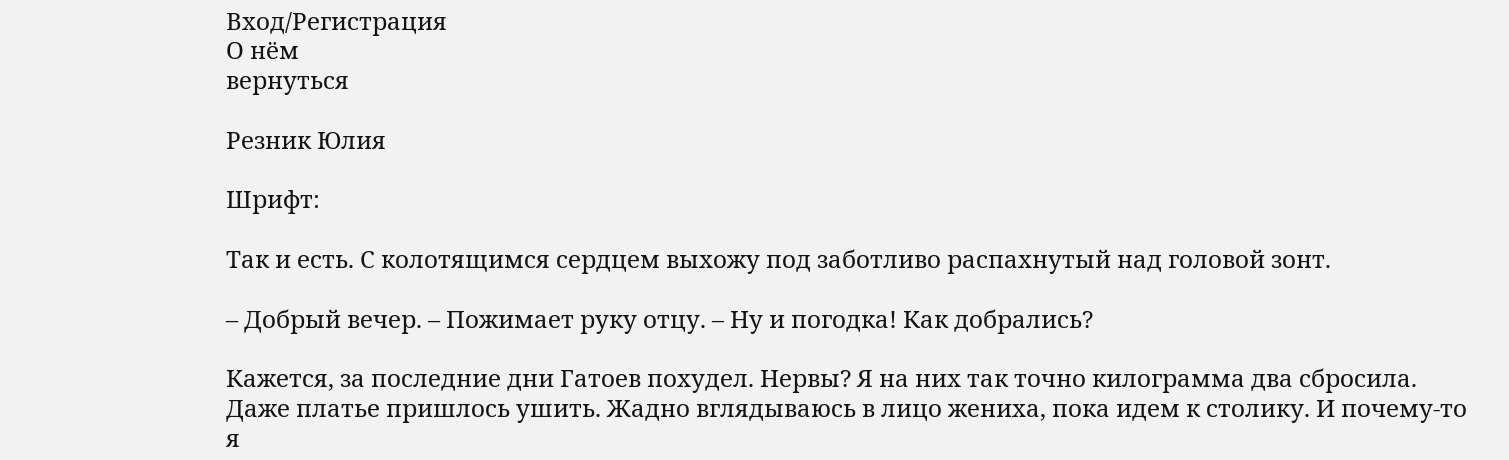Вход/Регистрация
О нём
вернуться

Резник Юлия

Шрифт:

Так и есть. С колотящимся сердцем выхожу под заботливо распахнутый над головой зонт.

– Добрый вечер. – Пожимает руку отцу. – Ну и погодка! Как добрались?

Кажется, за последние дни Гатоев похудел. Нервы? Я на них так точно килограмма два сбросила. Даже платье пришлось ушить. Жадно вглядываюсь в лицо жениха, пока идем к столику. И почему-то я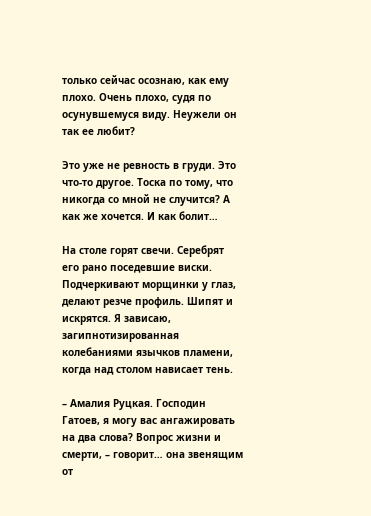только сейчас осознаю, как ему плохо. Очень плохо, судя по осунувшемуся виду. Неужели он так ее любит?

Это уже не ревность в груди. Это что-то другое. Тоска по тому, что никогда со мной не случится? А как же хочется. И как болит…

На столе горят свечи. Серебрят его рано поседевшие виски. Подчеркивают морщинки у глаз, делают резче профиль. Шипят и искрятся. Я зависаю, загипнотизированная колебаниями язычков пламени, когда над столом нависает тень.

– Амалия Руцкая. Господин Гатоев, я могу вас ангажировать на два слова? Вопрос жизни и смерти, – говорит… она звенящим от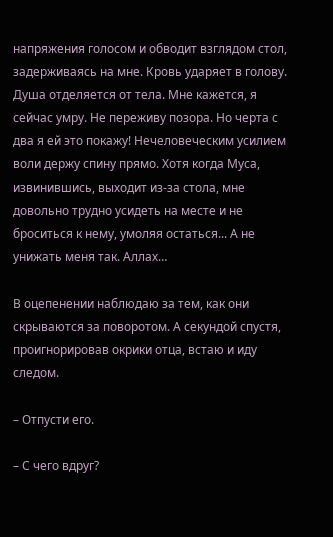напряжения голосом и обводит взглядом стол, задерживаясь на мне. Кровь ударяет в голову. Душа отделяется от тела. Мне кажется, я сейчас умру. Не переживу позора. Но черта с два я ей это покажу! Нечеловеческим усилием воли держу спину прямо. Хотя когда Муса, извинившись, выходит из-за стола, мне довольно трудно усидеть на месте и не броситься к нему, умоляя остаться... А не унижать меня так. Аллах…

В оцепенении наблюдаю за тем, как они скрываются за поворотом. А секундой спустя, проигнорировав окрики отца, встаю и иду следом.

– Отпусти его.

– С чего вдруг?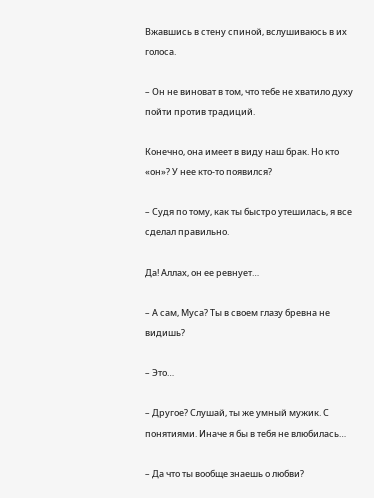Вжавшись в стену спиной, вслушиваюсь в их голоса.

– Он не виноват в том, что тебе не хватило духу пойти против традиций.

Конечно, она имеет в виду наш брак. Но кто «он»? У нее кто-то появился?

– Судя по тому, как ты быстро утешилась, я все сделал правильно.

Да! Аллах, он ее ревнует…

– А сам, Муса? Ты в своем глазу бревна не видишь?

– Это…

– Другое? Слушай, ты же умный мужик. С понятиями. Иначе я бы в тебя не влюбилась…

– Да что ты вообще знаешь о любви?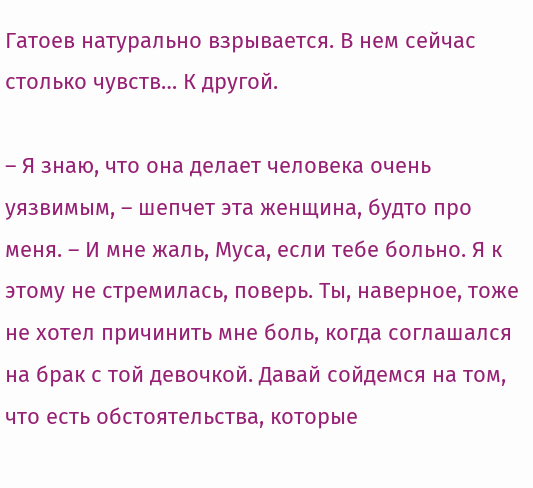Гатоев натурально взрывается. В нем сейчас столько чувств… К другой.

– Я знаю, что она делает человека очень уязвимым, – шепчет эта женщина, будто про меня. – И мне жаль, Муса, если тебе больно. Я к этому не стремилась, поверь. Ты, наверное, тоже не хотел причинить мне боль, когда соглашался на брак с той девочкой. Давай сойдемся на том, что есть обстоятельства, которые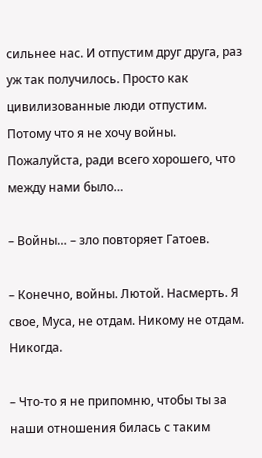сильнее нас. И отпустим друг друга, раз уж так получилось. Просто как цивилизованные люди отпустим. Потому что я не хочу войны. Пожалуйста, ради всего хорошего, что между нами было…

– Войны… – зло повторяет Гатоев.

– Конечно, войны. Лютой. Насмерть. Я свое, Муса, не отдам. Никому не отдам. Никогда.

– Что-то я не припомню, чтобы ты за наши отношения билась с таким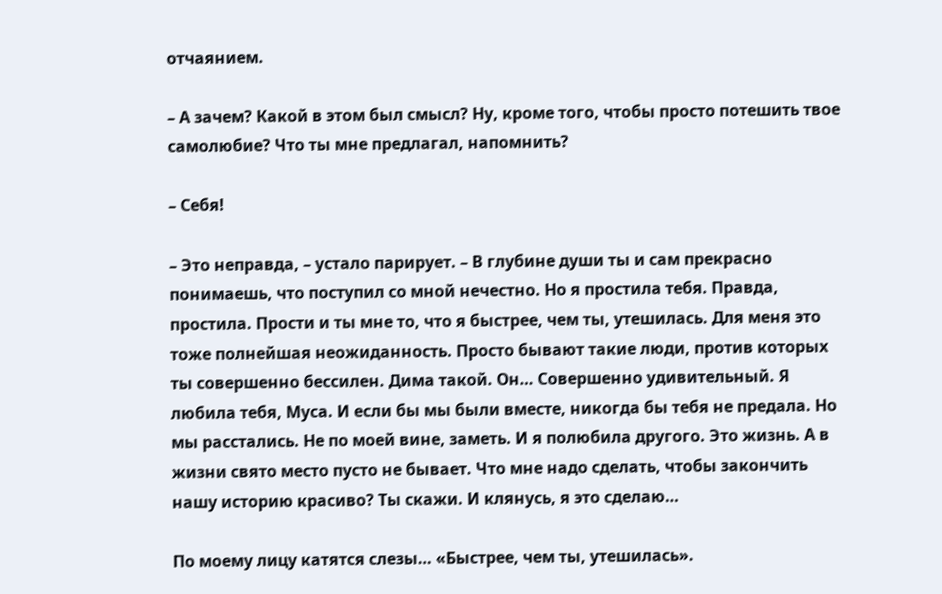отчаянием.

– А зачем? Какой в этом был смысл? Ну, кроме того, чтобы просто потешить твое самолюбие? Что ты мне предлагал, напомнить?

– Себя!

– Это неправда, – устало парирует. – В глубине души ты и сам прекрасно понимаешь, что поступил со мной нечестно. Но я простила тебя. Правда, простила. Прости и ты мне то, что я быстрее, чем ты, утешилась. Для меня это тоже полнейшая неожиданность. Просто бывают такие люди, против которых ты совершенно бессилен. Дима такой. Он… Совершенно удивительный. Я любила тебя, Муса. И если бы мы были вместе, никогда бы тебя не предала. Но мы расстались. Не по моей вине, заметь. И я полюбила другого. Это жизнь. А в жизни свято место пусто не бывает. Что мне надо сделать, чтобы закончить нашу историю красиво? Ты скажи. И клянусь, я это сделаю…

По моему лицу катятся слезы… «Быстрее, чем ты, утешилась».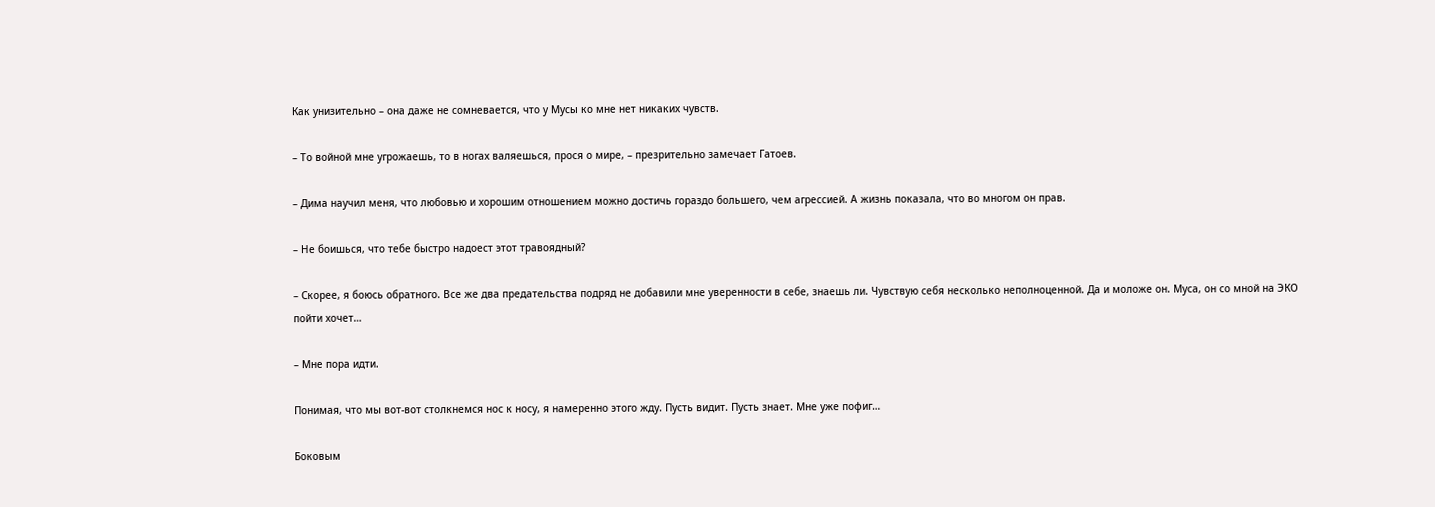Как унизительно – она даже не сомневается, что у Мусы ко мне нет никаких чувств.

– То войной мне угрожаешь, то в ногах валяешься, прося о мире, – презрительно замечает Гатоев.

– Дима научил меня, что любовью и хорошим отношением можно достичь гораздо большего, чем агрессией. А жизнь показала, что во многом он прав.

– Не боишься, что тебе быстро надоест этот травоядный?

– Скорее, я боюсь обратного. Все же два предательства подряд не добавили мне уверенности в себе, знаешь ли. Чувствую себя несколько неполноценной. Да и моложе он. Муса, он со мной на ЭКО пойти хочет…

– Мне пора идти.

Понимая, что мы вот-вот столкнемся нос к носу, я намеренно этого жду. Пусть видит. Пусть знает. Мне уже пофиг…

Боковым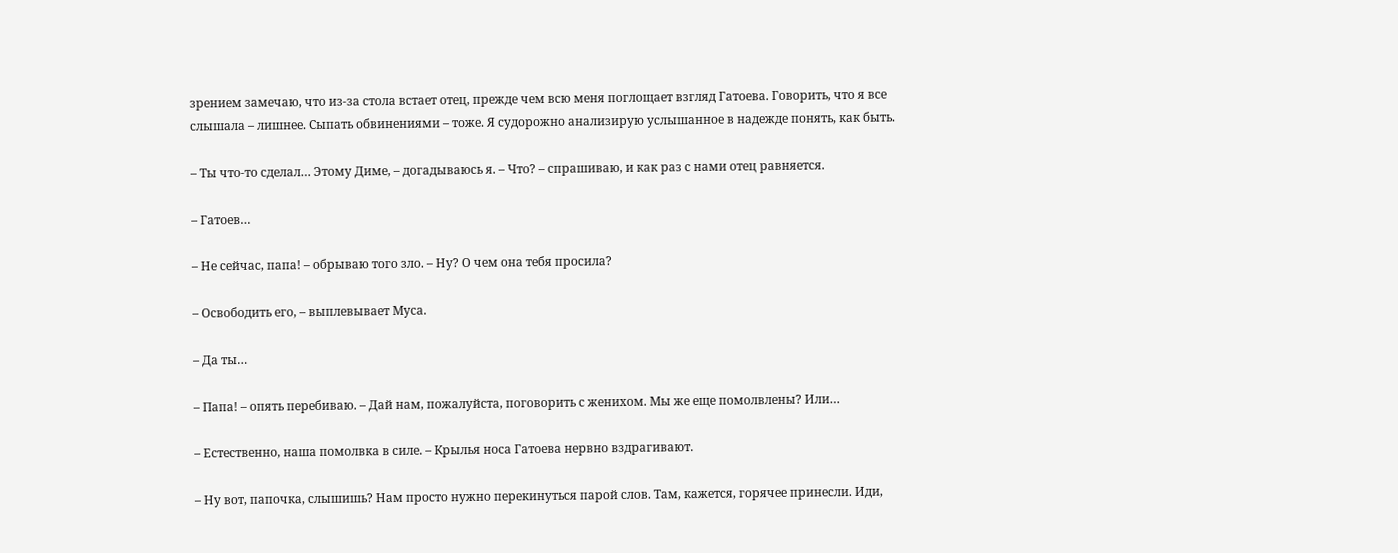зрением замечаю, что из-за стола встает отец, прежде чем всю меня поглощает взгляд Гатоева. Говорить, что я все слышала – лишнее. Сыпать обвинениями – тоже. Я судорожно анализирую услышанное в надежде понять, как быть.

– Ты что-то сделал… Этому Диме, – догадываюсь я. – Что? – спрашиваю, и как раз с нами отец равняется.

– Гатоев…

– Не сейчас, папа! – обрываю того зло. – Ну? О чем она тебя просила?

– Освободить его, – выплевывает Муса.

– Да ты…

– Папа! – опять перебиваю. – Дай нам, пожалуйста, поговорить с женихом. Мы же еще помолвлены? Или…

– Естественно, наша помолвка в силе. – Крылья носа Гатоева нервно вздрагивают.

– Ну вот, папочка, слышишь? Нам просто нужно перекинуться парой слов. Там, кажется, горячее принесли. Иди,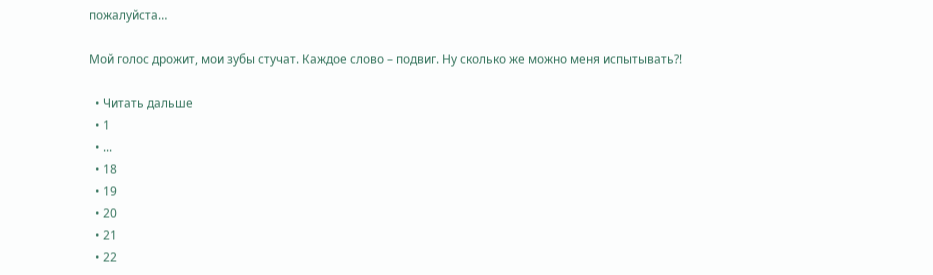пожалуйста…

Мой голос дрожит, мои зубы стучат. Каждое слово – подвиг. Ну сколько же можно меня испытывать?!

  • Читать дальше
  • 1
  • ...
  • 18
  • 19
  • 20
  • 21
  • 22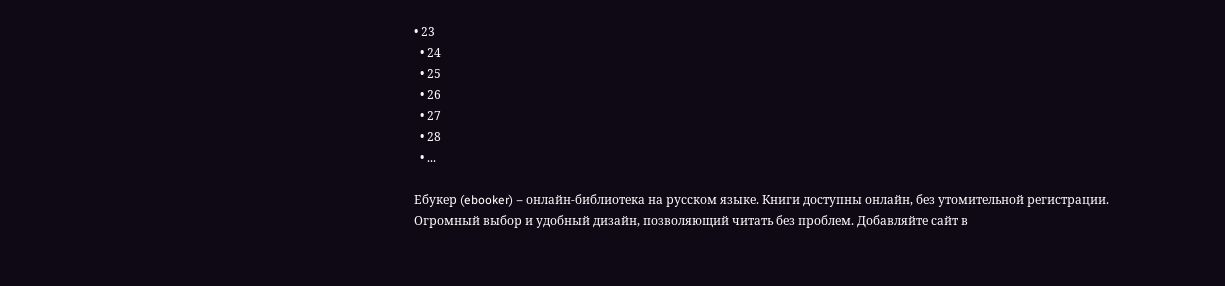• 23
  • 24
  • 25
  • 26
  • 27
  • 28
  • ...

Ебукер (ebooker) – онлайн-библиотека на русском языке. Книги доступны онлайн, без утомительной регистрации. Огромный выбор и удобный дизайн, позволяющий читать без проблем. Добавляйте сайт в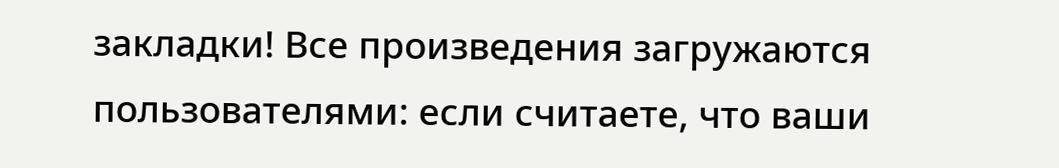закладки! Все произведения загружаются пользователями: если считаете, что ваши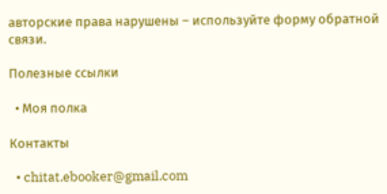авторские права нарушены – используйте форму обратной связи.

Полезные ссылки

  • Моя полка

Контакты

  • chitat.ebooker@gmail.com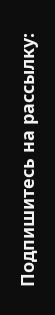Подпишитесь на рассылку: